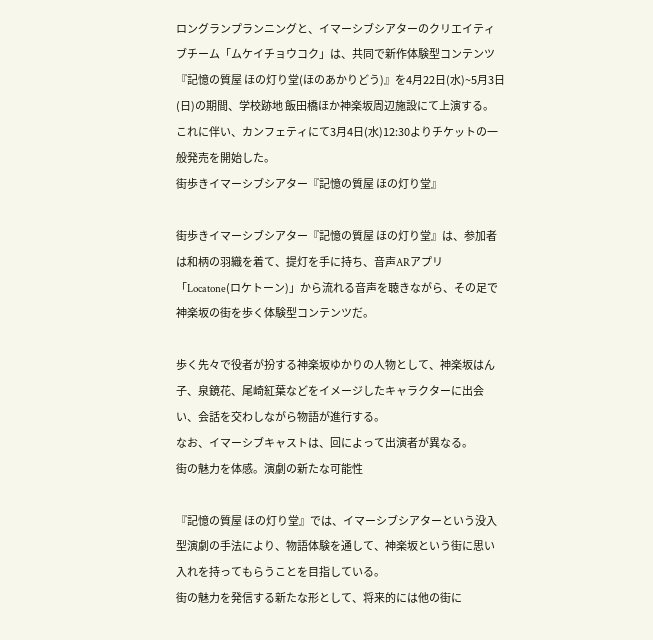ロングランプランニングと、イマーシブシアターのクリエイティブチーム「ムケイチョウコク」は、共同で新作体験型コンテンツ『記憶の質屋 ほの灯り堂(ほのあかりどう)』を4月22日(水)~5月3日(日)の期間、学校跡地 飯田橋ほか神楽坂周辺施設にて上演する。
これに伴い、カンフェティにて3月4日(水)12:30よりチケットの一般発売を開始した。
街歩きイマーシブシアター『記憶の質屋 ほの灯り堂』

街歩きイマーシブシアター『記憶の質屋 ほの灯り堂』は、参加者は和柄の羽織を着て、提灯を手に持ち、音声ARアプリ「Locatone(ロケトーン)」から流れる音声を聴きながら、その足で神楽坂の街を歩く体験型コンテンツだ。

歩く先々で役者が扮する神楽坂ゆかりの人物として、神楽坂はん子、泉鏡花、尾崎紅葉などをイメージしたキャラクターに出会い、会話を交わしながら物語が進行する。
なお、イマーシブキャストは、回によって出演者が異なる。
街の魅力を体感。演劇の新たな可能性

『記憶の質屋 ほの灯り堂』では、イマーシブシアターという没入型演劇の手法により、物語体験を通して、神楽坂という街に思い入れを持ってもらうことを目指している。
街の魅力を発信する新たな形として、将来的には他の街に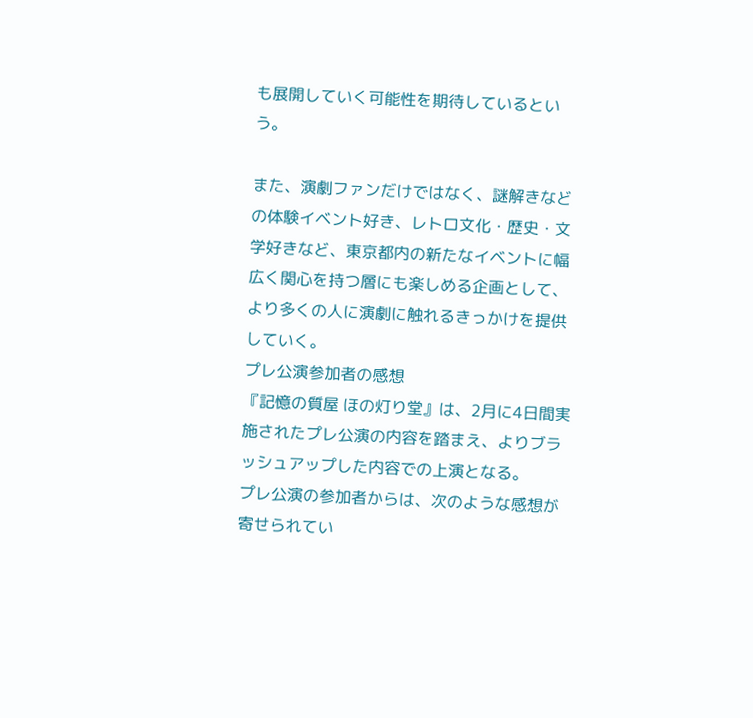も展開していく可能性を期待しているという。

また、演劇ファンだけではなく、謎解きなどの体験イベント好き、レトロ文化・歴史・文学好きなど、東京都内の新たなイベントに幅広く関心を持つ層にも楽しめる企画として、より多くの人に演劇に触れるきっかけを提供していく。
プレ公演参加者の感想
『記憶の質屋 ほの灯り堂』は、2月に4日間実施されたプレ公演の内容を踏まえ、よりブラッシュアップした内容での上演となる。
プレ公演の参加者からは、次のような感想が寄せられてい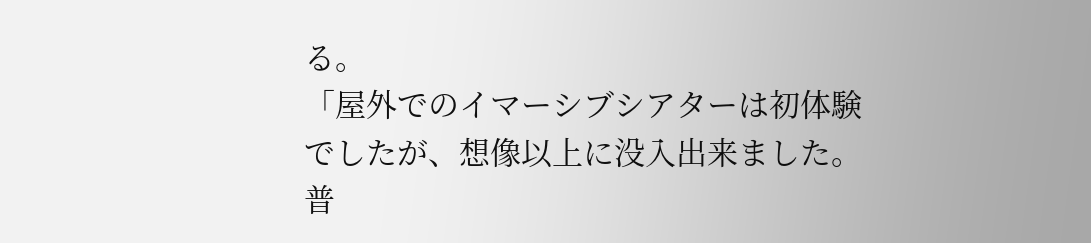る。
「屋外でのイマーシブシアターは初体験でしたが、想像以上に没入出来ました。普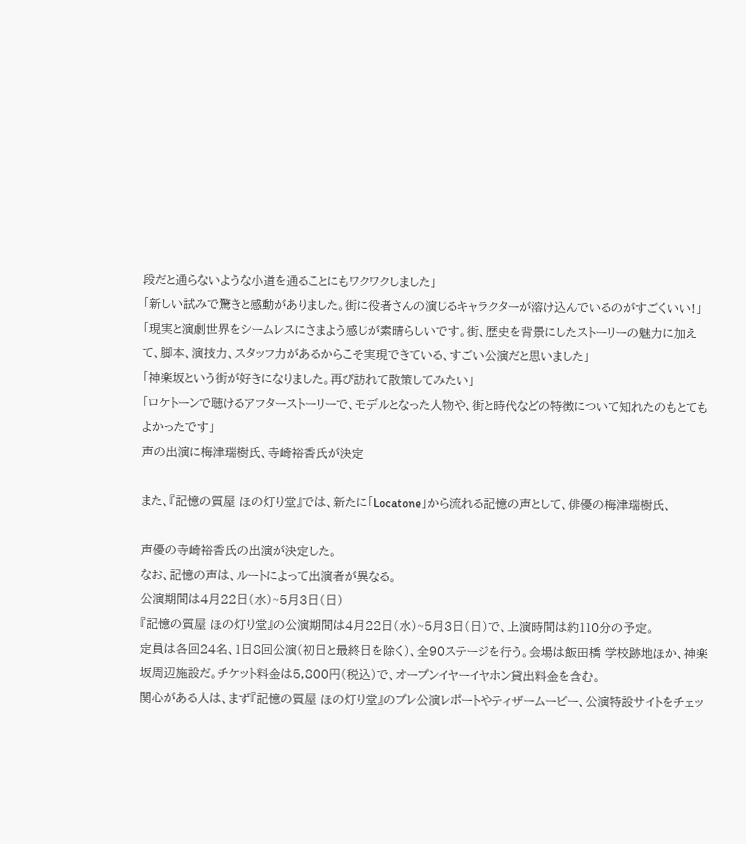段だと通らないような小道を通ることにもワクワクしました」
「新しい試みで驚きと感動がありました。街に役者さんの演じるキャラクターが溶け込んでいるのがすごくいい!」
「現実と演劇世界をシームレスにさまよう感じが素晴らしいです。街、歴史を背景にしたストーリーの魅力に加えて、脚本、演技力、スタッフ力があるからこそ実現できている、すごい公演だと思いました」
「神楽坂という街が好きになりました。再び訪れて散策してみたい」
「ロケトーンで聴けるアフターストーリーで、モデルとなった人物や、街と時代などの特徴について知れたのもとてもよかったです」
声の出演に梅津瑞樹氏、寺崎裕香氏が決定

また、『記憶の質屋 ほの灯り堂』では、新たに「Locatone」から流れる記憶の声として、俳優の梅津瑞樹氏、

声優の寺崎裕香氏の出演が決定した。
なお、記憶の声は、ルートによって出演者が異なる。
公演期間は4月22日(水)~5月3日(日)
『記憶の質屋 ほの灯り堂』の公演期間は4月22日(水)~5月3日(日)で、上演時間は約110分の予定。
定員は各回24名、1日8回公演(初日と最終日を除く)、全90ステージを行う。会場は飯田橋 学校跡地ほか、神楽坂周辺施設だ。チケット料金は5,800円(税込)で、オープンイヤーイヤホン貸出料金を含む。
関心がある人は、まず『記憶の質屋 ほの灯り堂』のプレ公演レポートやティザームービー、公演特設サイトをチェッ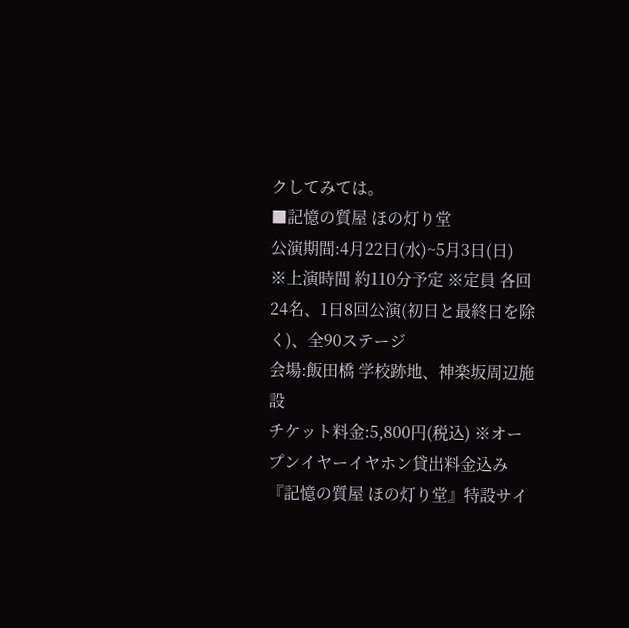クしてみては。
■記憶の質屋 ほの灯り堂
公演期間:4月22日(水)~5月3日(日)
※上演時間 約110分予定 ※定員 各回24名、1日8回公演(初日と最終日を除く)、全90ステージ
会場:飯田橋 学校跡地、神楽坂周辺施設
チケット料金:5,800円(税込) ※オープンイヤーイヤホン貸出料金込み
『記憶の質屋 ほの灯り堂』特設サイ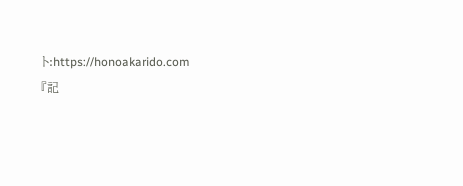ト:https://honoakarido.com
『記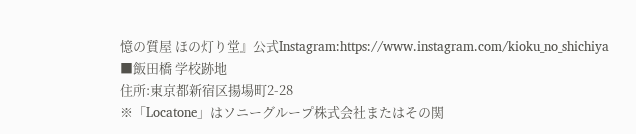憶の質屋 ほの灯り堂』公式Instagram:https://www.instagram.com/kioku_no_shichiya
■飯田橋 学校跡地
住所:東京都新宿区揚場町2-28
※「Locatone」はソニーグループ株式会社またはその関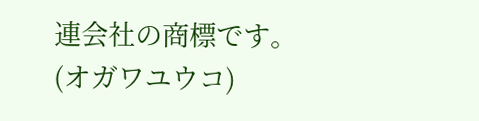連会社の商標です。
(オガワユウコ)